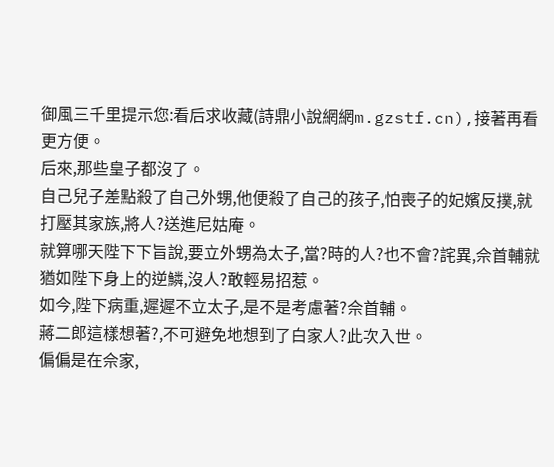御風三千里提示您:看后求收藏(詩鼎小說網網m.gzstf.cn),接著再看更方便。
后來,那些皇子都沒了。
自己兒子差點殺了自己外甥,他便殺了自己的孩子,怕喪子的妃嬪反撲,就打壓其家族,將人?送進尼姑庵。
就算哪天陛下下旨說,要立外甥為太子,當?時的人?也不會?詫異,佘首輔就猶如陛下身上的逆鱗,沒人?敢輕易招惹。
如今,陛下病重,遲遲不立太子,是不是考慮著?佘首輔。
蔣二郎這樣想著?,不可避免地想到了白家人?此次入世。
偏偏是在佘家,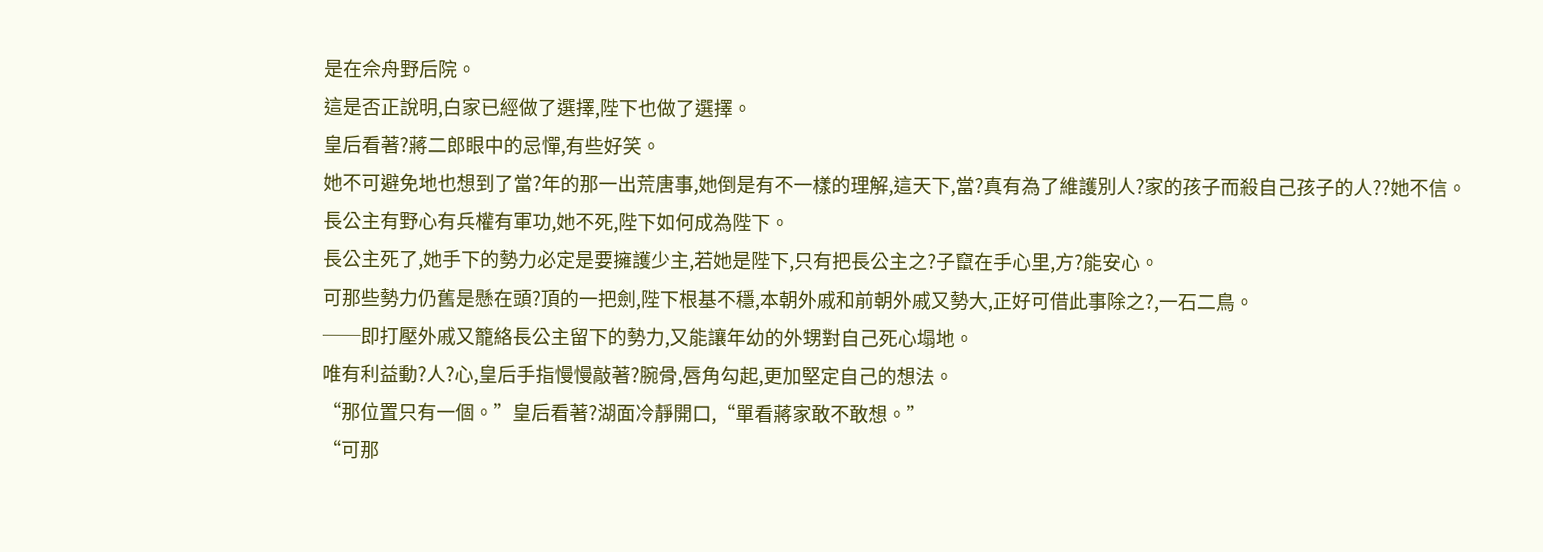是在佘舟野后院。
這是否正說明,白家已經做了選擇,陛下也做了選擇。
皇后看著?蔣二郎眼中的忌憚,有些好笑。
她不可避免地也想到了當?年的那一出荒唐事,她倒是有不一樣的理解,這天下,當?真有為了維護別人?家的孩子而殺自己孩子的人??她不信。
長公主有野心有兵權有軍功,她不死,陛下如何成為陛下。
長公主死了,她手下的勢力必定是要擁護少主,若她是陛下,只有把長公主之?子竄在手心里,方?能安心。
可那些勢力仍舊是懸在頭?頂的一把劍,陛下根基不穩,本朝外戚和前朝外戚又勢大,正好可借此事除之?,一石二鳥。
──即打壓外戚又籠絡長公主留下的勢力,又能讓年幼的外甥對自己死心塌地。
唯有利益動?人?心,皇后手指慢慢敲著?腕骨,唇角勾起,更加堅定自己的想法。
“那位置只有一個。”皇后看著?湖面冷靜開口,“單看蔣家敢不敢想。”
“可那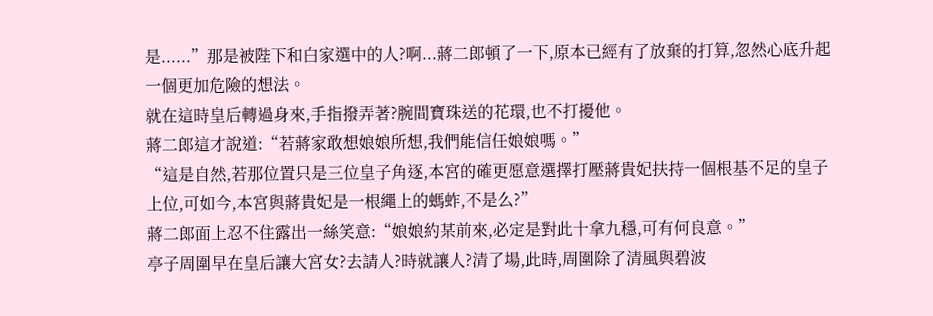是......”那是被陛下和白家選中的人?啊...蔣二郎頓了一下,原本已經有了放棄的打算,忽然心底升起一個更加危險的想法。
就在這時皇后轉過身來,手指撥弄著?腕間寶珠送的花環,也不打擾他。
蔣二郎這才說道:“若蔣家敢想娘娘所想,我們能信任娘娘嗎。”
“這是自然,若那位置只是三位皇子角逐,本宮的確更愿意選擇打壓蔣貴妃扶持一個根基不足的皇子上位,可如今,本宮與蔣貴妃是一根繩上的螞蚱,不是么?”
蔣二郎面上忍不住露出一絲笑意:“娘娘約某前來,必定是對此十拿九穩,可有何良意。”
亭子周圍早在皇后讓大宮女?去請人?時就讓人?清了場,此時,周圍除了清風與碧波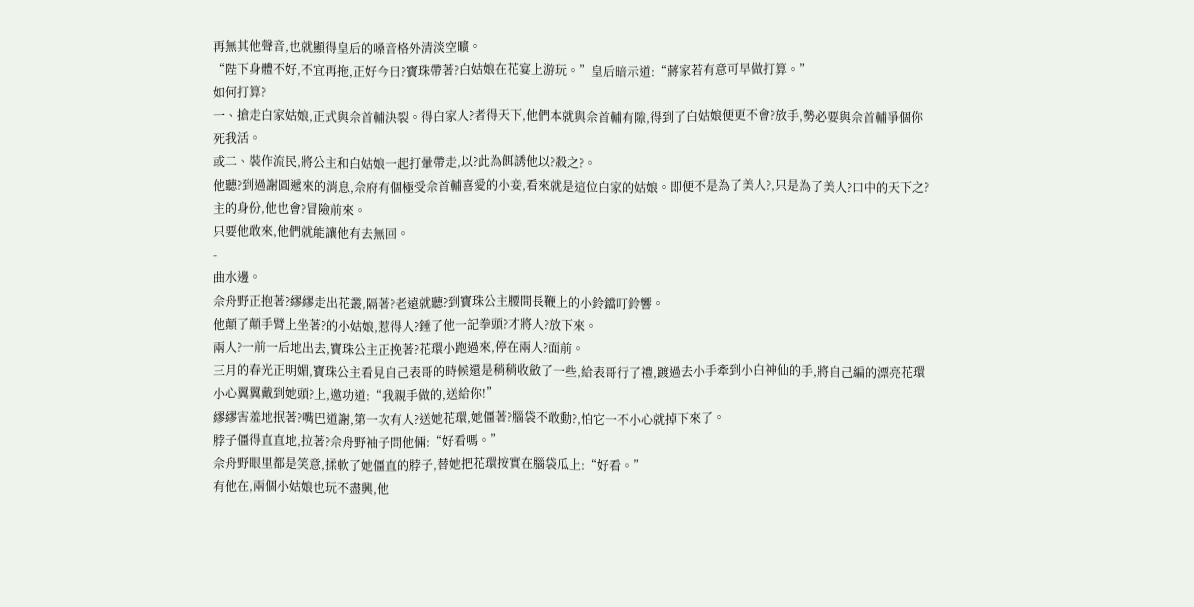再無其他聲音,也就顯得皇后的嗓音格外清淡空曠。
“陛下身體不好,不宜再拖,正好今日?寶珠帶著?白姑娘在花宴上游玩。”皇后暗示道:“蔣家若有意可早做打算。”
如何打算?
一、搶走白家姑娘,正式與佘首輔決裂。得白家人?者得天下,他們本就與佘首輔有隙,得到了白姑娘便更不會?放手,勢必要與佘首輔爭個你死我活。
或二、裝作流民,將公主和白姑娘一起打暈帶走,以?此為餌誘他以?殺之?。
他聽?到過謝圓遞來的消息,佘府有個極受佘首輔喜愛的小妾,看來就是這位白家的姑娘。即便不是為了美人?,只是為了美人?口中的天下之?主的身份,他也會?冒險前來。
只要他敢來,他們就能讓他有去無回。
-
曲水邊。
佘舟野正抱著?繆繆走出花叢,隔著?老遠就聽?到寶珠公主腰間長鞭上的小鈴鐺叮鈴響。
他顛了顛手臂上坐著?的小姑娘,惹得人?錘了他一記拳頭?才將人?放下來。
兩人?一前一后地出去,寶珠公主正挽著?花環小跑過來,停在兩人?面前。
三月的春光正明媚,寶珠公主看見自己表哥的時候還是稍稍收斂了一些,給表哥行了禮,踱過去小手牽到小白神仙的手,將自己編的漂亮花環小心翼翼戴到她頭?上,邀功道:“我親手做的,送給你!”
繆繆害羞地抿著?嘴巴道謝,第一次有人?送她花環,她僵著?腦袋不敢動?,怕它一不小心就掉下來了。
脖子僵得直直地,拉著?佘舟野袖子問他倆:“好看嗎。”
佘舟野眼里都是笑意,揉軟了她僵直的脖子,替她把花環按實在腦袋瓜上:“好看。”
有他在,兩個小姑娘也玩不盡興,他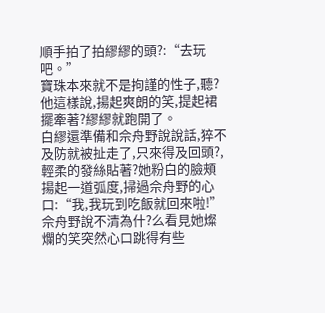順手拍了拍繆繆的頭?:“去玩吧。”
寶珠本來就不是拘謹的性子,聽?他這樣說,揚起爽朗的笑,提起裙擺牽著?繆繆就跑開了。
白繆還準備和佘舟野說說話,猝不及防就被扯走了,只來得及回頭?,輕柔的發絲貼著?她粉白的臉頰揚起一道弧度,掃過佘舟野的心口:“我,我玩到吃飯就回來啦!”
佘舟野說不清為什?么看見她燦爛的笑突然心口跳得有些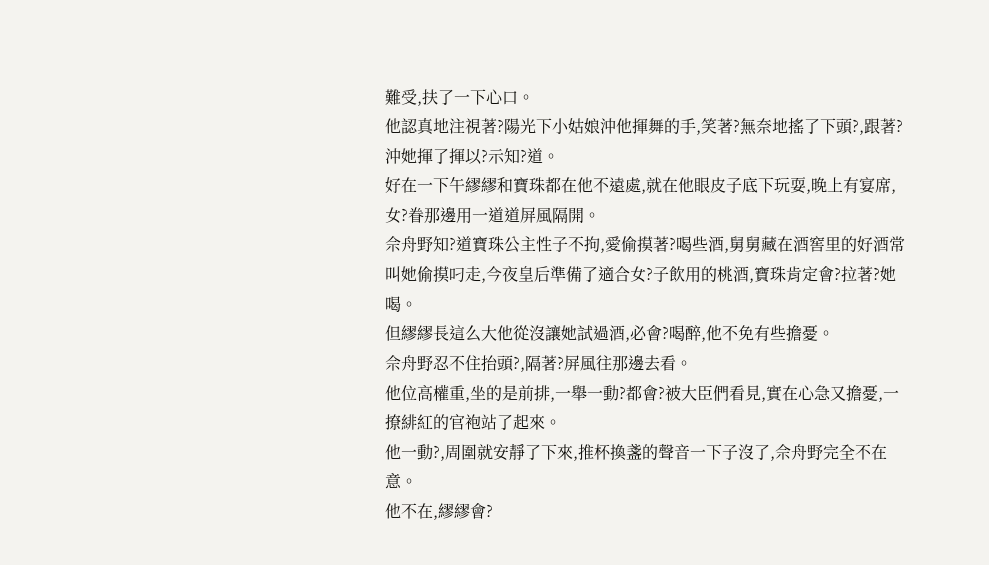難受,扶了一下心口。
他認真地注視著?陽光下小姑娘沖他揮舞的手,笑著?無奈地搖了下頭?,跟著?沖她揮了揮以?示知?道。
好在一下午繆繆和寶珠都在他不遠處,就在他眼皮子底下玩耍,晚上有宴席,女?眷那邊用一道道屏風隔開。
佘舟野知?道寶珠公主性子不拘,愛偷摸著?喝些酒,舅舅藏在酒窖里的好酒常叫她偷摸叼走,今夜皇后準備了適合女?子飲用的桃酒,寶珠肯定會?拉著?她喝。
但繆繆長這么大他從沒讓她試過酒,必會?喝醉,他不免有些擔憂。
佘舟野忍不住抬頭?,隔著?屏風往那邊去看。
他位高權重,坐的是前排,一舉一動?都會?被大臣們看見,實在心急又擔憂,一撩緋紅的官袍站了起來。
他一動?,周圍就安靜了下來,推杯換盞的聲音一下子沒了,佘舟野完全不在意。
他不在,繆繆會?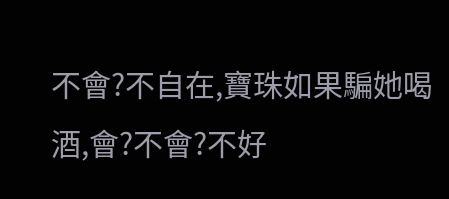不會?不自在,寶珠如果騙她喝酒,會?不會?不好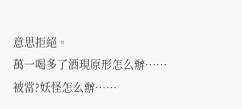意思拒絕。
萬一喝多了酒現原形怎么辦……被當?妖怪怎么辦……